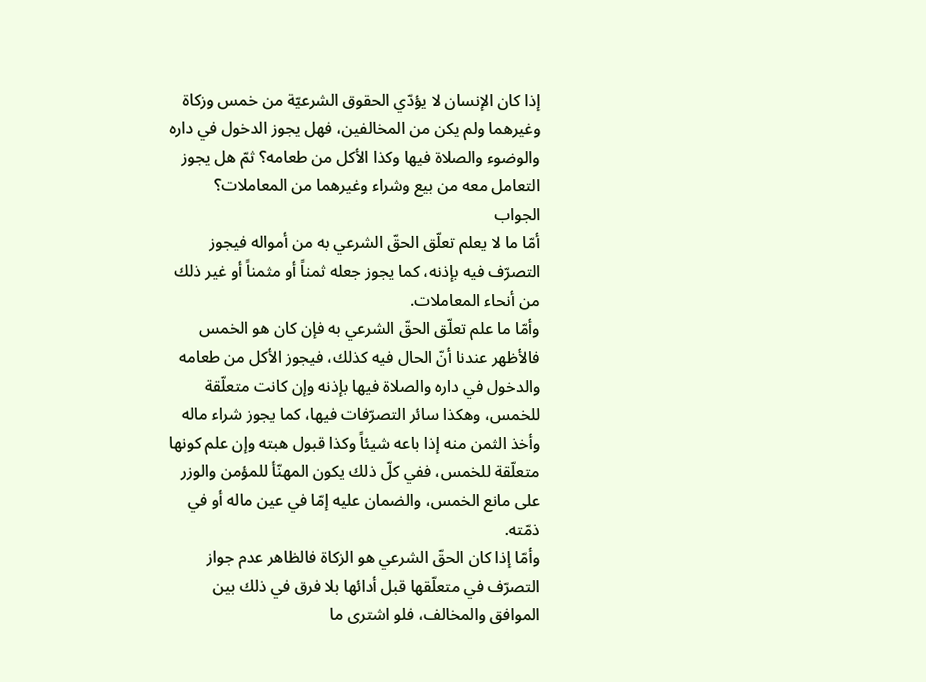إذا كان الإنسان لا يؤدّي الحقوق الشرعيّة من خمس وزكاة وغيرهما ولم يكن من المخالفين، فهل يجوز الدخول في داره والوضوء والصلاة فيها وكذا الأكل من طعامه؟ ثمّ هل يجوز التعامل معه من بيع وشراء وغيرهما من المعاملات؟
الجواب
أمّا ما لا يعلم تعلّق الحقّ الشرعي به من أمواله فيجوز التصرّف فيه بإذنه، كما يجوز جعله ثمناً أو مثمناً أو غير ذلك من أنحاء المعاملات.
وأمّا ما علم تعلّق الحقّ الشرعي به فإن كان هو الخمس فالأظهر عندنا أنّ الحال فيه كذلك، فيجوز الأكل من طعامه والدخول في داره والصلاة فيها بإذنه وإن كانت متعلّقة للخمس، وهكذا سائر التصرّفات فيها، كما يجوز شراء ماله وأخذ الثمن منه إذا باعه شيئاً وكذا قبول هبته وإن علم كونها متعلّقة للخمس، ففي كلّ ذلك يكون المهنّأ للمؤمن والوزر على مانع الخمس، والضمان عليه إمّا في عين ماله أو في ذمّته.
وأمّا إذا كان الحقّ الشرعي هو الزكاة فالظاهر عدم جواز التصرّف في متعلّقها قبل أدائها بلا فرق في ذلك بين الموافق والمخالف، فلو اشترى ما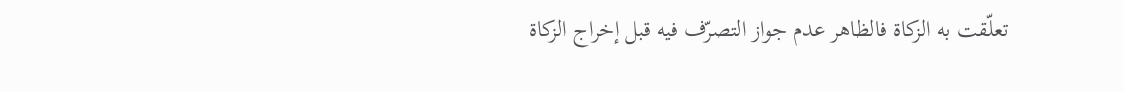تعلّقت به الزكاة فالظاهر عدم جواز التصرّف فيه قبل إخراج الزكاة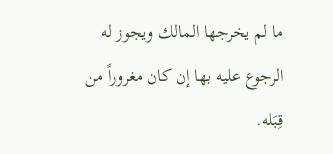ما لم يخرجها المالك ويجوز له الرجوع عليه بها إن كان مغروراً من قِبَله.